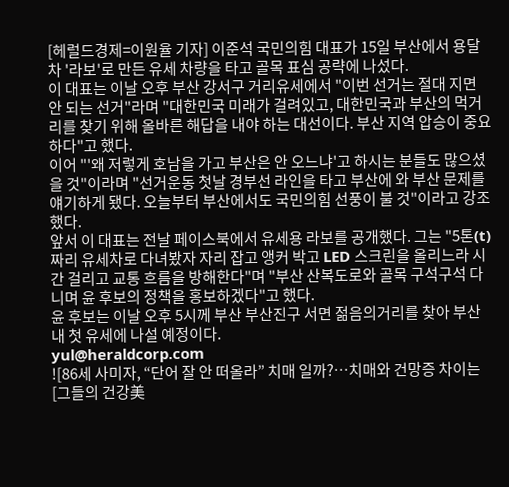[헤럴드경제=이원율 기자] 이준석 국민의힘 대표가 15일 부산에서 용달차 '라보'로 만든 유세 차량을 타고 골목 표심 공략에 나섰다.
이 대표는 이날 오후 부산 강서구 거리유세에서 "이번 선거는 절대 지면 안 되는 선거"라며 "대한민국 미래가 걸려있고, 대한민국과 부산의 먹거리를 찾기 위해 올바른 해답을 내야 하는 대선이다. 부산 지역 압승이 중요하다"고 했다.
이어 "'왜 저렇게 호남을 가고 부산은 안 오느냐'고 하시는 분들도 많으셨을 것"이라며 "선거운동 첫날 경부선 라인을 타고 부산에 와 부산 문제를 얘기하게 됐다. 오늘부터 부산에서도 국민의힘 선풍이 불 것"이라고 강조했다.
앞서 이 대표는 전날 페이스북에서 유세용 라보를 공개했다. 그는 "5톤(t)짜리 유세차로 다녀봤자 자리 잡고 앵커 박고 LED 스크린을 올리느라 시간 걸리고 교통 흐름을 방해한다"며 "부산 산복도로와 골목 구석구석 다니며 윤 후보의 정책을 홍보하겠다"고 했다.
윤 후보는 이날 오후 5시께 부산 부산진구 서면 젊음의거리를 찾아 부산 내 첫 유세에 나설 예정이다.
yul@heraldcorp.com
![86세 사미자, “단어 잘 안 떠올라” 치매 일까?…치매와 건망증 차이는 [그들의 건강美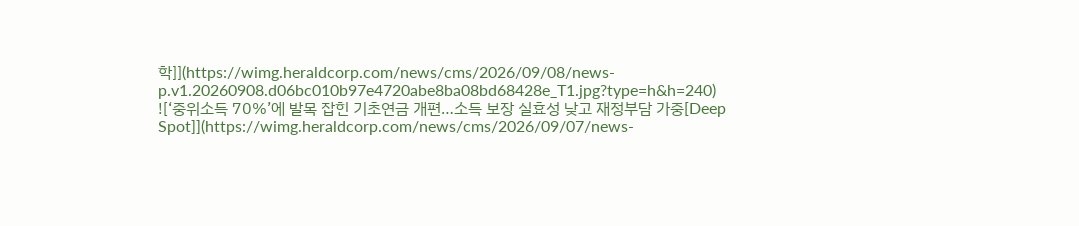학]](https://wimg.heraldcorp.com/news/cms/2026/09/08/news-p.v1.20260908.d06bc010b97e4720abe8ba08bd68428e_T1.jpg?type=h&h=240)
![‘중위소득 70%’에 발목 잡힌 기초연금 개편…소득 보장 실효성 낮고 재정부담 가중[Deep Spot]](https://wimg.heraldcorp.com/news/cms/2026/09/07/news-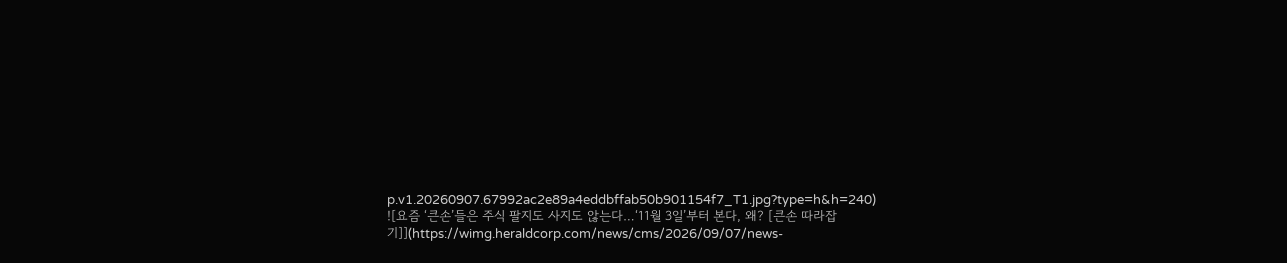p.v1.20260907.67992ac2e89a4eddbffab50b901154f7_T1.jpg?type=h&h=240)
![요즘 ‘큰손’들은 주식 팔지도 사지도 않는다…‘11월 3일’부터 본다, 왜? [큰손 따라잡기]](https://wimg.heraldcorp.com/news/cms/2026/09/07/news-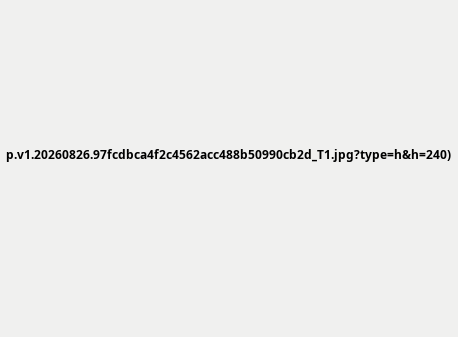p.v1.20260826.97fcdbca4f2c4562acc488b50990cb2d_T1.jpg?type=h&h=240)